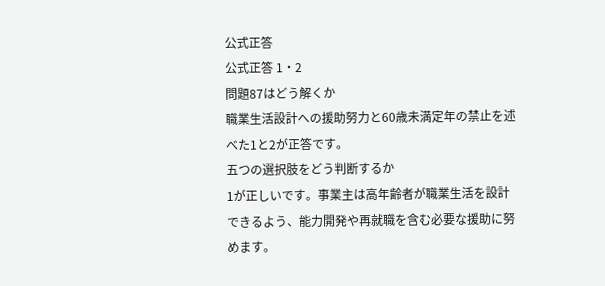公式正答
公式正答 1・2
問題87はどう解くか
職業生活設計への援助努力と60歳未満定年の禁止を述べた1と2が正答です。
五つの選択肢をどう判断するか
1が正しいです。事業主は高年齢者が職業生活を設計できるよう、能力開発や再就職を含む必要な援助に努めます。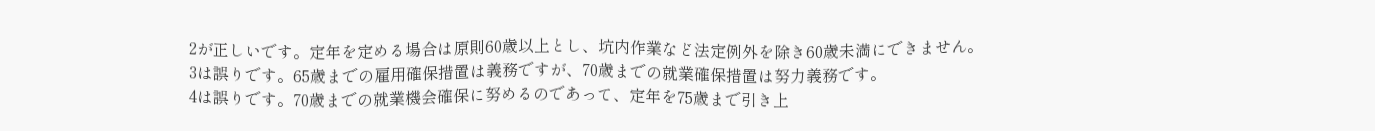2が正しいです。定年を定める場合は原則60歳以上とし、坑内作業など法定例外を除き60歳未満にできません。
3は誤りです。65歳までの雇用確保措置は義務ですが、70歳までの就業確保措置は努力義務です。
4は誤りです。70歳までの就業機会確保に努めるのであって、定年を75歳まで引き上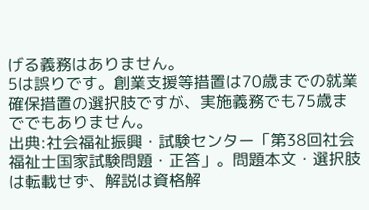げる義務はありません。
5は誤りです。創業支援等措置は70歳までの就業確保措置の選択肢ですが、実施義務でも75歳まででもありません。
出典:社会福祉振興・試験センター「第38回社会福祉士国家試験問題・正答」。問題本文・選択肢は転載せず、解説は資格解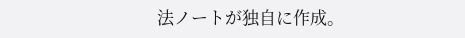法ノートが独自に作成。